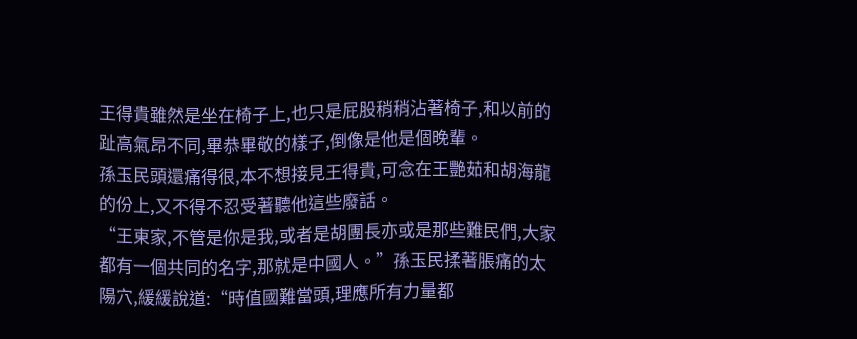王得貴雖然是坐在椅子上,也只是屁股稍稍沾著椅子,和以前的趾高氣昂不同,畢恭畢敬的樣子,倒像是他是個晚輩。
孫玉民頭還痛得很,本不想接見王得貴,可念在王艷茹和胡海龍的份上,又不得不忍受著聽他這些廢話。
“王東家,不管是你是我,或者是胡團長亦或是那些難民們,大家都有一個共同的名字,那就是中國人。”孫玉民揉著脹痛的太陽穴,緩緩說道:“時值國難當頭,理應所有力量都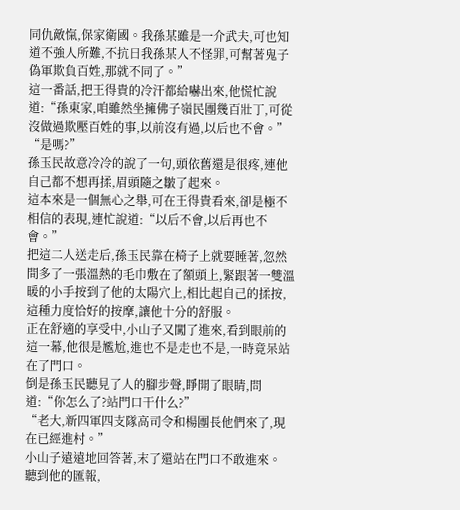同仇敵愾,保家衛國。我孫某雖是一介武夫,可也知道不強人所難,不抗日我孫某人不怪罪,可幫著鬼子偽軍欺負百姓,那就不同了。”
這一番話,把王得貴的冷汗都給嚇出來,他慌忙說道:“孫東家,咱雖然坐擁佛子嶺民團幾百壯丁,可從沒做過欺壓百姓的事,以前沒有過,以后也不會。”
“是嗎?”
孫玉民故意冷冷的說了一句,頭依舊還是很疼,連他自己都不想再揉,眉頭隨之皺了起來。
這本來是一個無心之舉,可在王得貴看來,卻是極不相信的表現,連忙說道:“以后不會,以后再也不會。”
把這二人送走后,孫玉民靠在椅子上就要睡著,忽然間多了一張溫熱的毛巾敷在了額頭上,緊跟著一雙溫暖的小手按到了他的太陽穴上,相比起自己的揉按,這種力度恰好的按摩,讓他十分的舒服。
正在舒適的享受中,小山子又闖了進來,看到眼前的這一幕,他很是尷尬,進也不是走也不是,一時竟呆站在了門口。
倒是孫玉民聽見了人的腳步聲,睜開了眼睛,問道:“你怎么了?站門口干什么?”
“老大,新四軍四支隊高司令和楊團長他們來了,現在已經進村。”
小山子遠遠地回答著,末了還站在門口不敢進來。
聽到他的匯報,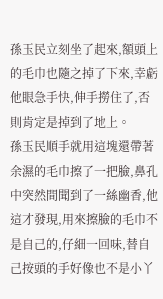孫玉民立刻坐了起來,額頭上的毛巾也隨之掉了下來,幸虧他眼急手快,伸手撈住了,否則肯定是掉到了地上。
孫玉民順手就用這塊還帶著余濕的毛巾擦了一把臉,鼻孔中突然間聞到了一絲幽香,他這才發現,用來擦臉的毛巾不是自己的,仔細一回味,替自己按頭的手好像也不是小丫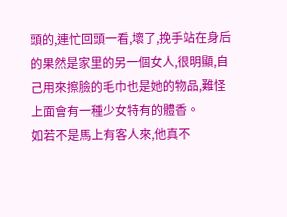頭的,連忙回頭一看,壞了,挽手站在身后的果然是家里的另一個女人,很明顯,自己用來擦臉的毛巾也是她的物品,難怪上面會有一種少女特有的體香。
如若不是馬上有客人來,他真不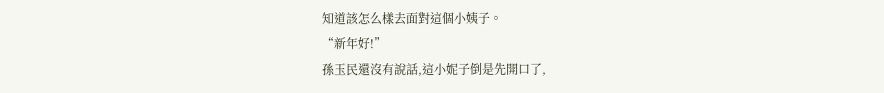知道該怎么樣去面對這個小姨子。
“新年好!”
孫玉民還沒有說話,這小妮子倒是先開口了,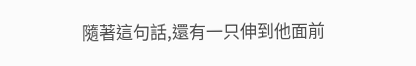隨著這句話,還有一只伸到他面前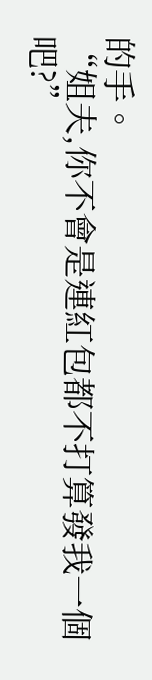的手。
“姐夫,你不會是連紅包都不打算發我一個吧?”